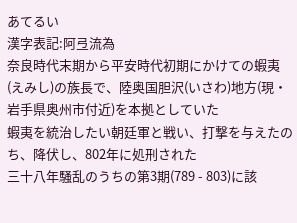あてるい
漢字表記:阿弖流為
奈良時代末期から平安時代初期にかけての蝦夷(えみし)の族長で、陸奥国胆沢(いさわ)地方(現・岩手県奥州市付近)を本拠としていた
蝦夷を統治したい朝廷軍と戦い、打撃を与えたのち、降伏し、802年に処刑された
三十八年騒乱のうちの第3期(789 - 803)に該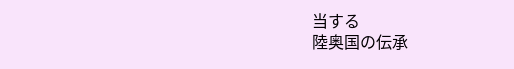当する
陸奥国の伝承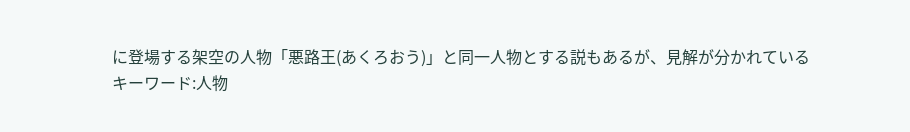に登場する架空の人物「悪路王(あくろおう)」と同一人物とする説もあるが、見解が分かれている
キーワード:人物